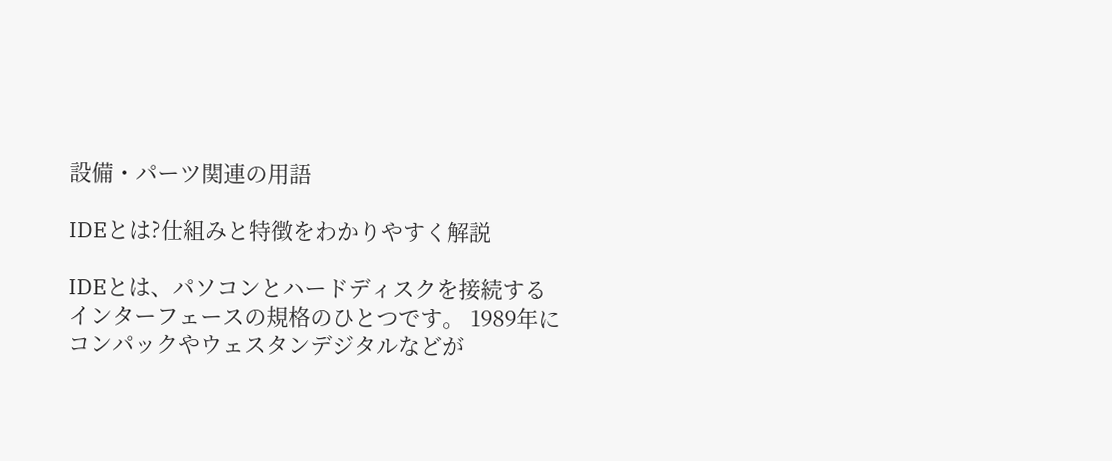設備・パーツ関連の用語

IDEとは?仕組みと特徴をわかりやすく解説

IDEとは、パソコンとハードディスクを接続するインターフェースの規格のひとつです。 1989年にコンパックやウェスタンデジタルなどが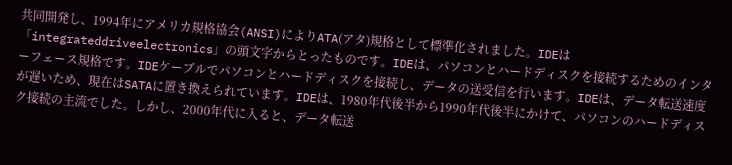共同開発し、1994年にアメリカ規格協会(ANSI)によりATA(アタ)規格として標準化されました。IDEは「integrateddriveelectronics」の頭文字からとったものです。IDEは、パソコンとハードディスクを接続するためのインターフェース規格です。IDEケーブルでパソコンとハードディスクを接続し、データの送受信を行います。IDEは、データ転送速度が遅いため、現在はSATAに置き換えられています。IDEは、1980年代後半から1990年代後半にかけて、パソコンのハードディスク接続の主流でした。しかし、2000年代に入ると、データ転送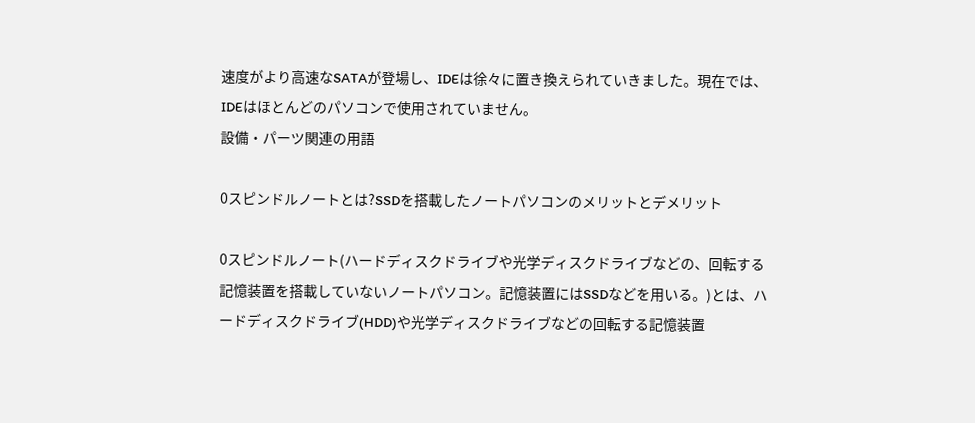速度がより高速なSATAが登場し、IDEは徐々に置き換えられていきました。現在では、IDEはほとんどのパソコンで使用されていません。
設備・パーツ関連の用語

0スピンドルノートとは?SSDを搭載したノートパソコンのメリットとデメリット

0スピンドルノート(ハードディスクドライブや光学ディスクドライブなどの、回転する記憶装置を搭載していないノートパソコン。記憶装置にはSSDなどを用いる。)とは、ハードディスクドライブ(HDD)や光学ディスクドライブなどの回転する記憶装置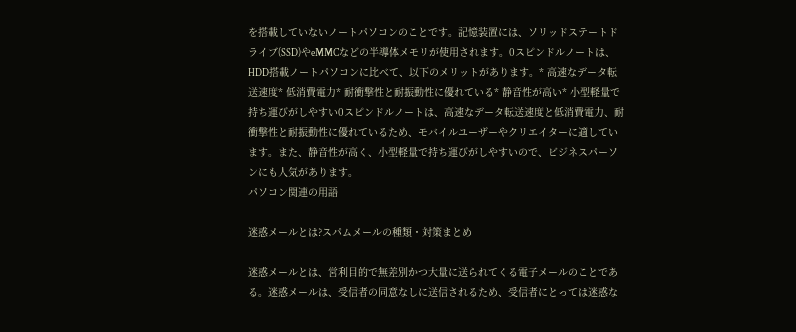を搭載していないノートパソコンのことです。記憶装置には、ソリッドステートドライブ(SSD)やeMMCなどの半導体メモリが使用されます。0スピンドルノートは、HDD搭載ノートパソコンに比べて、以下のメリットがあります。* 高速なデータ転送速度* 低消費電力* 耐衝撃性と耐振動性に優れている* 静音性が高い* 小型軽量で持ち運びがしやすい0スピンドルノートは、高速なデータ転送速度と低消費電力、耐衝撃性と耐振動性に優れているため、モバイルユーザーやクリエイターに適しています。また、静音性が高く、小型軽量で持ち運びがしやすいので、ビジネスパーソンにも人気があります。
パソコン関連の用語

迷惑メールとは?スパムメールの種類・対策まとめ

迷惑メールとは、営利目的で無差別かつ大量に送られてくる電子メールのことである。迷惑メールは、受信者の同意なしに送信されるため、受信者にとっては迷惑な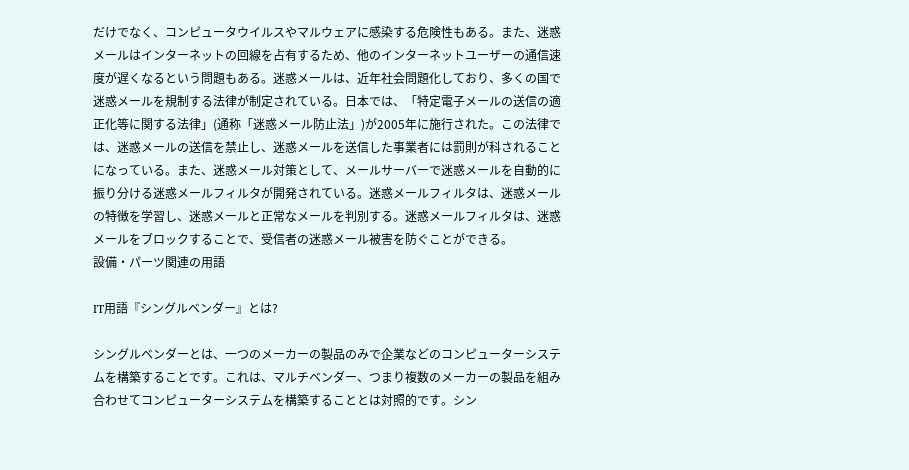だけでなく、コンピュータウイルスやマルウェアに感染する危険性もある。また、迷惑メールはインターネットの回線を占有するため、他のインターネットユーザーの通信速度が遅くなるという問題もある。迷惑メールは、近年社会問題化しており、多くの国で迷惑メールを規制する法律が制定されている。日本では、「特定電子メールの送信の適正化等に関する法律」(通称「迷惑メール防止法」)が2005年に施行された。この法律では、迷惑メールの送信を禁止し、迷惑メールを送信した事業者には罰則が科されることになっている。また、迷惑メール対策として、メールサーバーで迷惑メールを自動的に振り分ける迷惑メールフィルタが開発されている。迷惑メールフィルタは、迷惑メールの特徴を学習し、迷惑メールと正常なメールを判別する。迷惑メールフィルタは、迷惑メールをブロックすることで、受信者の迷惑メール被害を防ぐことができる。
設備・パーツ関連の用語

IT用語『シングルベンダー』とは?

シングルベンダーとは、一つのメーカーの製品のみで企業などのコンピューターシステムを構築することです。これは、マルチベンダー、つまり複数のメーカーの製品を組み合わせてコンピューターシステムを構築することとは対照的です。シン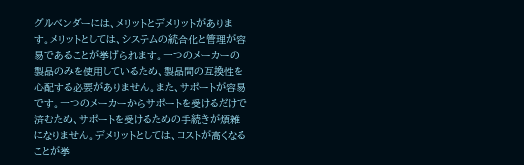グルベンダーには、メリットとデメリットがあります。メリットとしては、システムの統合化と管理が容易であることが挙げられます。一つのメーカーの製品のみを使用しているため、製品間の互換性を心配する必要がありません。また、サポートが容易です。一つのメーカーからサポートを受けるだけで済むため、サポートを受けるための手続きが煩雑になりません。デメリットとしては、コストが高くなることが挙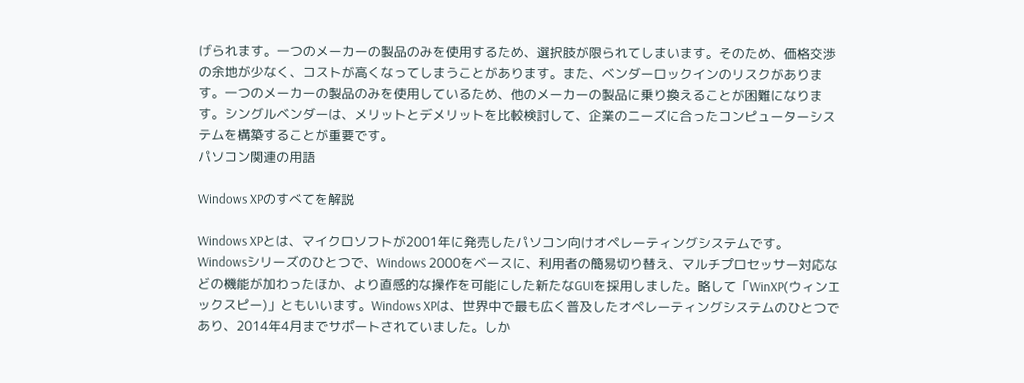げられます。一つのメーカーの製品のみを使用するため、選択肢が限られてしまいます。そのため、価格交渉の余地が少なく、コストが高くなってしまうことがあります。また、ベンダーロックインのリスクがあります。一つのメーカーの製品のみを使用しているため、他のメーカーの製品に乗り換えることが困難になります。シングルベンダーは、メリットとデメリットを比較検討して、企業のニーズに合ったコンピューターシステムを構築することが重要です。
パソコン関連の用語

Windows XPのすべてを解説

Windows XPとは、マイクロソフトが2001年に発売したパソコン向けオペレーティングシステムです。 Windowsシリーズのひとつで、Windows 2000をベースに、利用者の簡易切り替え、マルチプロセッサー対応などの機能が加わったほか、より直感的な操作を可能にした新たなGUIを採用しました。略して「WinXP(ウィンエックスピー)」ともいいます。Windows XPは、世界中で最も広く普及したオペレーティングシステムのひとつであり、2014年4月までサポートされていました。しか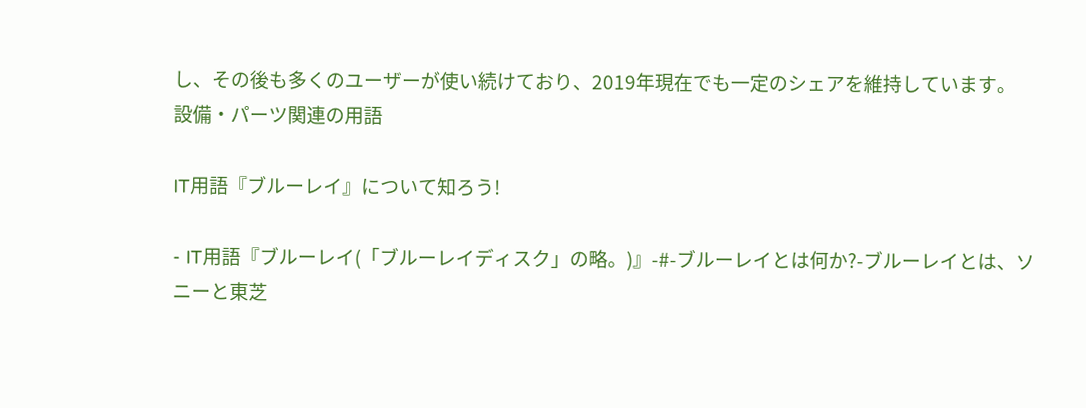し、その後も多くのユーザーが使い続けており、2019年現在でも一定のシェアを維持しています。
設備・パーツ関連の用語

IT用語『ブルーレイ』について知ろう!

- IT用語『ブルーレイ(「ブルーレイディスク」の略。)』-#-ブルーレイとは何か?-ブルーレイとは、ソニーと東芝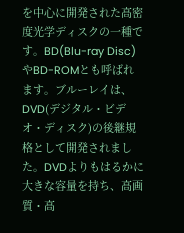を中心に開発された高密度光学ディスクの一種です。BD(Blu-ray Disc)やBD-ROMとも呼ばれます。ブルーレイは、DVD(デジタル・ビデオ・ディスク)の後継規格として開発されました。DVDよりもはるかに大きな容量を持ち、高画質・高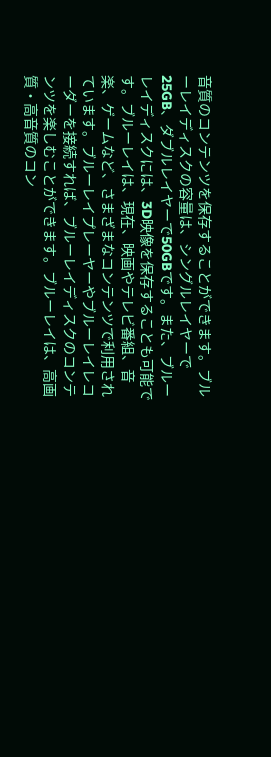音質のコンテンツを保存することができます。ブルーレイディスクの容量は、シングルレイヤーで25GB、ダブルレイヤーで50GBです。また、ブルーレイディスクには、3D映像を保存することも可能です。ブルーレイは、現在、映画やテレビ番組、音楽、ゲームなど、さまざまなコンテンツで利用されています。ブルーレイプレーヤーやブルーレイレコーダーを接続すれば、ブルーレイディスクのコンテンツを楽しむことができます。ブルーレイは、高画質・高音質のコン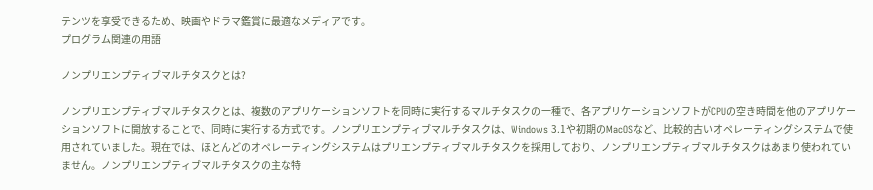テンツを享受できるため、映画やドラマ鑑賞に最適なメディアです。
プログラム関連の用語

ノンプリエンプティブマルチタスクとは?

ノンプリエンプティブマルチタスクとは、複数のアプリケーションソフトを同時に実行するマルチタスクの一種で、各アプリケーションソフトがCPUの空き時間を他のアプリケーションソフトに開放することで、同時に実行する方式です。ノンプリエンプティブマルチタスクは、Windows 3.1や初期のMacOSなど、比較的古いオペレーティングシステムで使用されていました。現在では、ほとんどのオペレーティングシステムはプリエンプティブマルチタスクを採用しており、ノンプリエンプティブマルチタスクはあまり使われていません。ノンプリエンプティブマルチタスクの主な特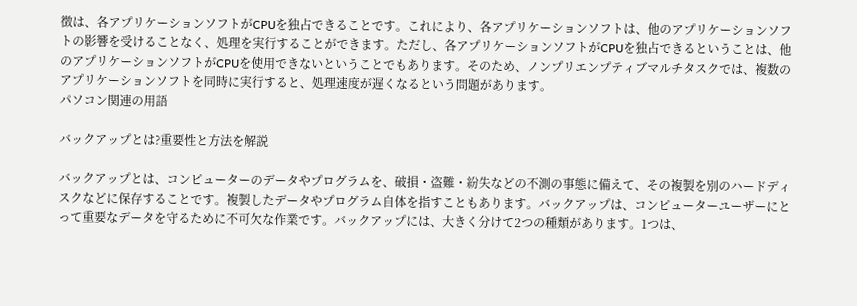徴は、各アプリケーションソフトがCPUを独占できることです。これにより、各アプリケーションソフトは、他のアプリケーションソフトの影響を受けることなく、処理を実行することができます。ただし、各アプリケーションソフトがCPUを独占できるということは、他のアプリケーションソフトがCPUを使用できないということでもあります。そのため、ノンプリエンプティブマルチタスクでは、複数のアプリケーションソフトを同時に実行すると、処理速度が遅くなるという問題があります。
パソコン関連の用語

バックアップとは?重要性と方法を解説

バックアップとは、コンピューターのデータやプログラムを、破損・盗難・紛失などの不測の事態に備えて、その複製を別のハードディスクなどに保存することです。複製したデータやプログラム自体を指すこともあります。バックアップは、コンピューターユーザーにとって重要なデータを守るために不可欠な作業です。バックアップには、大きく分けて2つの種類があります。1つは、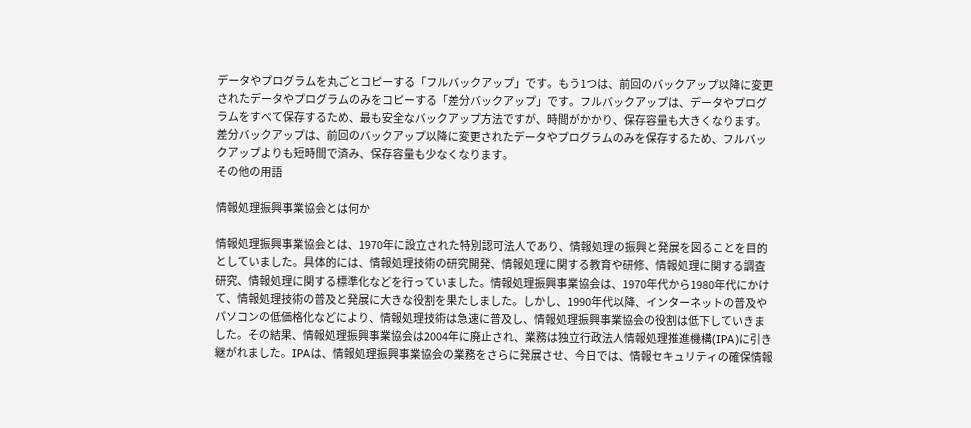データやプログラムを丸ごとコピーする「フルバックアップ」です。もう1つは、前回のバックアップ以降に変更されたデータやプログラムのみをコピーする「差分バックアップ」です。フルバックアップは、データやプログラムをすべて保存するため、最も安全なバックアップ方法ですが、時間がかかり、保存容量も大きくなります。差分バックアップは、前回のバックアップ以降に変更されたデータやプログラムのみを保存するため、フルバックアップよりも短時間で済み、保存容量も少なくなります。
その他の用語

情報処理振興事業協会とは何か

情報処理振興事業協会とは、1970年に設立された特別認可法人であり、情報処理の振興と発展を図ることを目的としていました。具体的には、情報処理技術の研究開発、情報処理に関する教育や研修、情報処理に関する調査研究、情報処理に関する標準化などを行っていました。情報処理振興事業協会は、1970年代から1980年代にかけて、情報処理技術の普及と発展に大きな役割を果たしました。しかし、1990年代以降、インターネットの普及やパソコンの低価格化などにより、情報処理技術は急速に普及し、情報処理振興事業協会の役割は低下していきました。その結果、情報処理振興事業協会は2004年に廃止され、業務は独立行政法人情報処理推進機構(IPA)に引き継がれました。IPAは、情報処理振興事業協会の業務をさらに発展させ、今日では、情報セキュリティの確保情報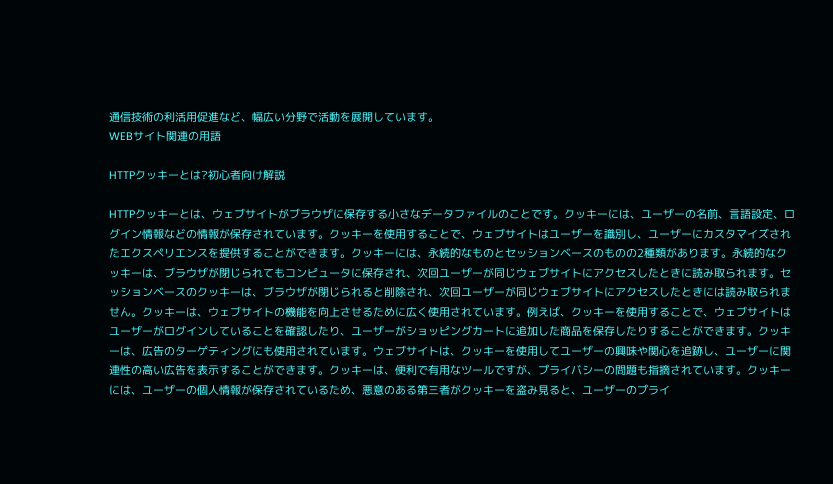通信技術の利活用促進など、幅広い分野で活動を展開しています。
WEBサイト関連の用語

HTTPクッキーとは?初心者向け解説

HTTPクッキーとは、ウェブサイトがブラウザに保存する小さなデータファイルのことです。クッキーには、ユーザーの名前、言語設定、ログイン情報などの情報が保存されています。クッキーを使用することで、ウェブサイトはユーザーを識別し、ユーザーにカスタマイズされたエクスペリエンスを提供することができます。クッキーには、永続的なものとセッションベースのものの2種類があります。永続的なクッキーは、ブラウザが閉じられてもコンピュータに保存され、次回ユーザーが同じウェブサイトにアクセスしたときに読み取られます。セッションベースのクッキーは、ブラウザが閉じられると削除され、次回ユーザーが同じウェブサイトにアクセスしたときには読み取られません。クッキーは、ウェブサイトの機能を向上させるために広く使用されています。例えば、クッキーを使用することで、ウェブサイトはユーザーがログインしていることを確認したり、ユーザーがショッピングカートに追加した商品を保存したりすることができます。クッキーは、広告のターゲティングにも使用されています。ウェブサイトは、クッキーを使用してユーザーの興味や関心を追跡し、ユーザーに関連性の高い広告を表示することができます。クッキーは、便利で有用なツールですが、プライバシーの問題も指摘されています。クッキーには、ユーザーの個人情報が保存されているため、悪意のある第三者がクッキーを盗み見ると、ユーザーのプライ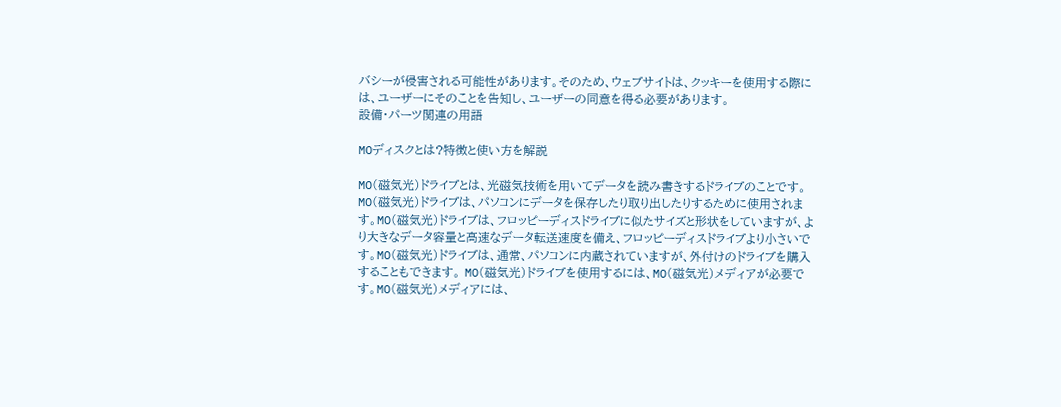バシーが侵害される可能性があります。そのため、ウェブサイトは、クッキーを使用する際には、ユーザーにそのことを告知し、ユーザーの同意を得る必要があります。
設備・パーツ関連の用語

MOディスクとは?特徴と使い方を解説

MO(磁気光)ドライブとは、光磁気技術を用いてデータを読み書きするドライブのことです。MO(磁気光)ドライブは、パソコンにデータを保存したり取り出したりするために使用されます。MO(磁気光)ドライブは、フロッピーディスドライブに似たサイズと形状をしていますが、より大きなデータ容量と高速なデータ転送速度を備え、フロッピーディスドライブより小さいです。MO(磁気光)ドライブは、通常、パソコンに内蔵されていますが、外付けのドライブを購入することもできます。 MO(磁気光)ドライブを使用するには、MO(磁気光)メディアが必要です。MO(磁気光)メディアには、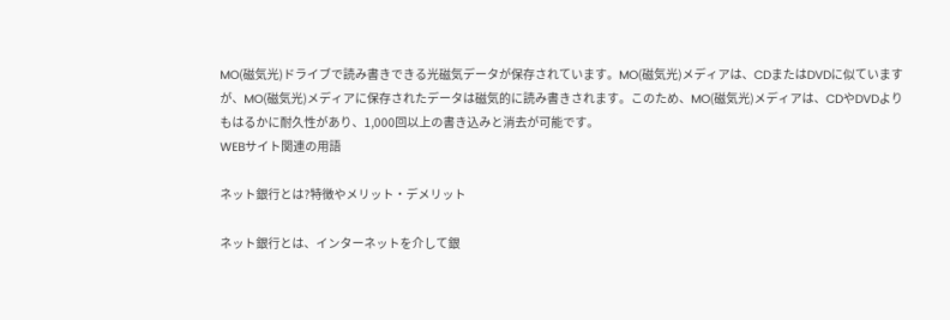MO(磁気光)ドライブで読み書きできる光磁気データが保存されています。MO(磁気光)メディアは、CDまたはDVDに似ていますが、MO(磁気光)メディアに保存されたデータは磁気的に読み書きされます。このため、MO(磁気光)メディアは、CDやDVDよりもはるかに耐久性があり、1,000回以上の書き込みと消去が可能です。
WEBサイト関連の用語

ネット銀行とは?特徴やメリット・デメリット

ネット銀行とは、インターネットを介して銀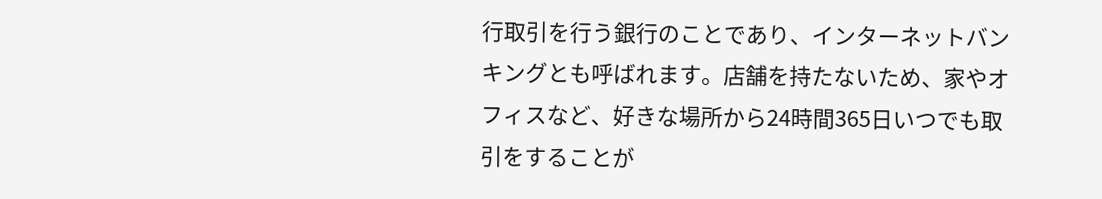行取引を行う銀行のことであり、インターネットバンキングとも呼ばれます。店舗を持たないため、家やオフィスなど、好きな場所から24時間365日いつでも取引をすることが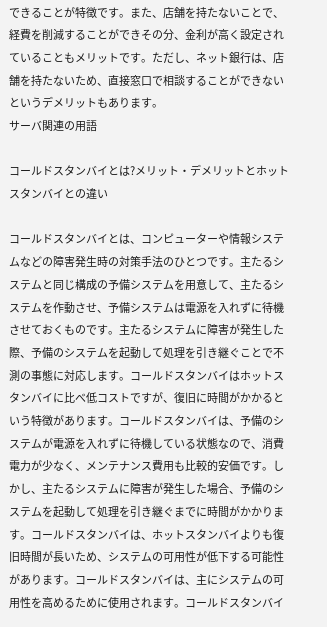できることが特徴です。また、店舗を持たないことで、経費を削減することができその分、金利が高く設定されていることもメリットです。ただし、ネット銀行は、店舗を持たないため、直接窓口で相談することができないというデメリットもあります。
サーバ関連の用語

コールドスタンバイとは?メリット・デメリットとホットスタンバイとの違い

コールドスタンバイとは、コンピューターや情報システムなどの障害発生時の対策手法のひとつです。主たるシステムと同じ構成の予備システムを用意して、主たるシステムを作動させ、予備システムは電源を入れずに待機させておくものです。主たるシステムに障害が発生した際、予備のシステムを起動して処理を引き継ぐことで不測の事態に対応します。コールドスタンバイはホットスタンバイに比べ低コストですが、復旧に時間がかかるという特徴があります。コールドスタンバイは、予備のシステムが電源を入れずに待機している状態なので、消費電力が少なく、メンテナンス費用も比較的安価です。しかし、主たるシステムに障害が発生した場合、予備のシステムを起動して処理を引き継ぐまでに時間がかかります。コールドスタンバイは、ホットスタンバイよりも復旧時間が長いため、システムの可用性が低下する可能性があります。コールドスタンバイは、主にシステムの可用性を高めるために使用されます。コールドスタンバイ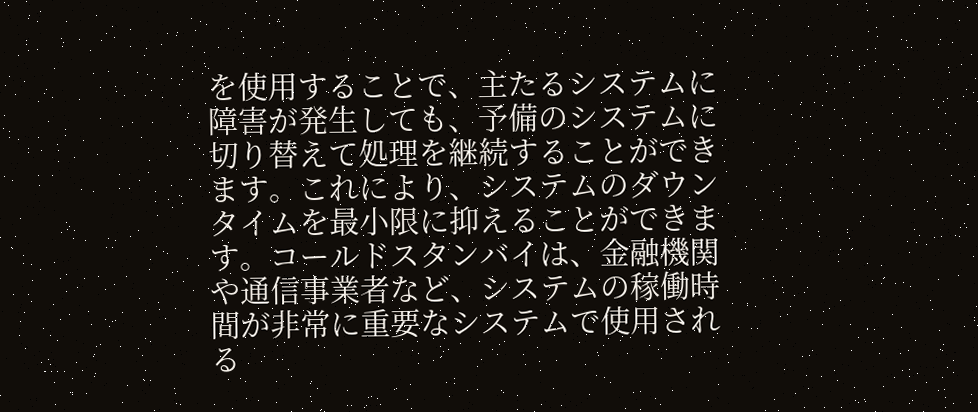を使用することで、主たるシステムに障害が発生しても、予備のシステムに切り替えて処理を継続することができます。これにより、システムのダウンタイムを最小限に抑えることができます。コールドスタンバイは、金融機関や通信事業者など、システムの稼働時間が非常に重要なシステムで使用される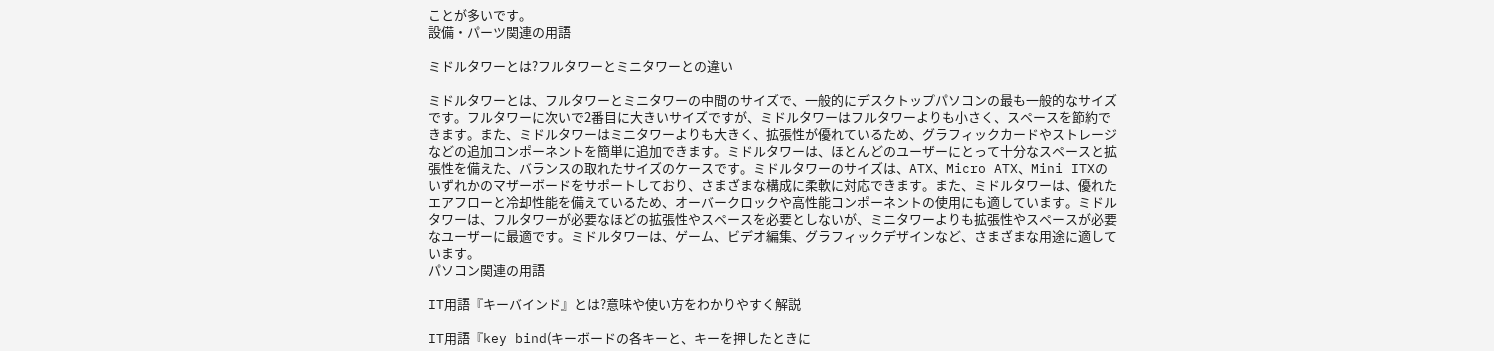ことが多いです。
設備・パーツ関連の用語

ミドルタワーとは?フルタワーとミニタワーとの違い

ミドルタワーとは、フルタワーとミニタワーの中間のサイズで、一般的にデスクトップパソコンの最も一般的なサイズです。フルタワーに次いで2番目に大きいサイズですが、ミドルタワーはフルタワーよりも小さく、スペースを節約できます。また、ミドルタワーはミニタワーよりも大きく、拡張性が優れているため、グラフィックカードやストレージなどの追加コンポーネントを簡単に追加できます。ミドルタワーは、ほとんどのユーザーにとって十分なスペースと拡張性を備えた、バランスの取れたサイズのケースです。ミドルタワーのサイズは、ATX、Micro ATX、Mini ITXのいずれかのマザーボードをサポートしており、さまざまな構成に柔軟に対応できます。また、ミドルタワーは、優れたエアフローと冷却性能を備えているため、オーバークロックや高性能コンポーネントの使用にも適しています。ミドルタワーは、フルタワーが必要なほどの拡張性やスペースを必要としないが、ミニタワーよりも拡張性やスペースが必要なユーザーに最適です。ミドルタワーは、ゲーム、ビデオ編集、グラフィックデザインなど、さまざまな用途に適しています。
パソコン関連の用語

IT用語『キーバインド』とは?意味や使い方をわかりやすく解説

IT用語『key bind(キーボードの各キーと、キーを押したときに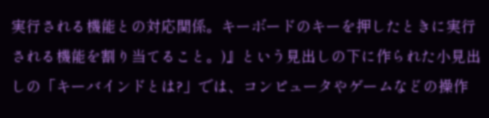実行される機能との対応関係。キーボードのキーを押したときに実行される機能を割り当てること。)』という見出しの下に作られた小見出しの「キーバインドとは?」では、コンピュータやゲームなどの操作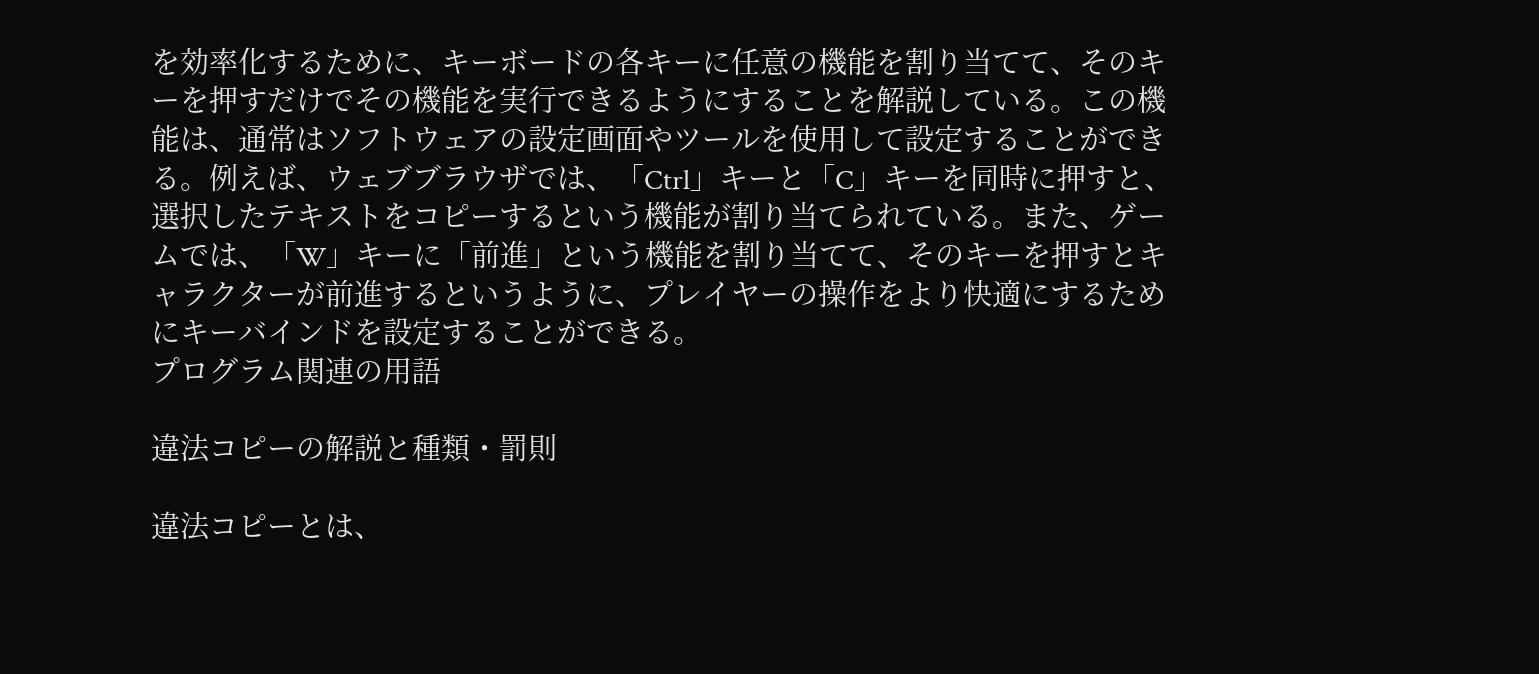を効率化するために、キーボードの各キーに任意の機能を割り当てて、そのキーを押すだけでその機能を実行できるようにすることを解説している。この機能は、通常はソフトウェアの設定画面やツールを使用して設定することができる。例えば、ウェブブラウザでは、「Ctrl」キーと「C」キーを同時に押すと、選択したテキストをコピーするという機能が割り当てられている。また、ゲームでは、「W」キーに「前進」という機能を割り当てて、そのキーを押すとキャラクターが前進するというように、プレイヤーの操作をより快適にするためにキーバインドを設定することができる。
プログラム関連の用語

違法コピーの解説と種類・罰則

違法コピーとは、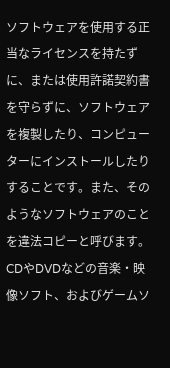ソフトウェアを使用する正当なライセンスを持たずに、または使用許諾契約書を守らずに、ソフトウェアを複製したり、コンピューターにインストールしたりすることです。また、そのようなソフトウェアのことを違法コピーと呼びます。CDやDVDなどの音楽・映像ソフト、およびゲームソ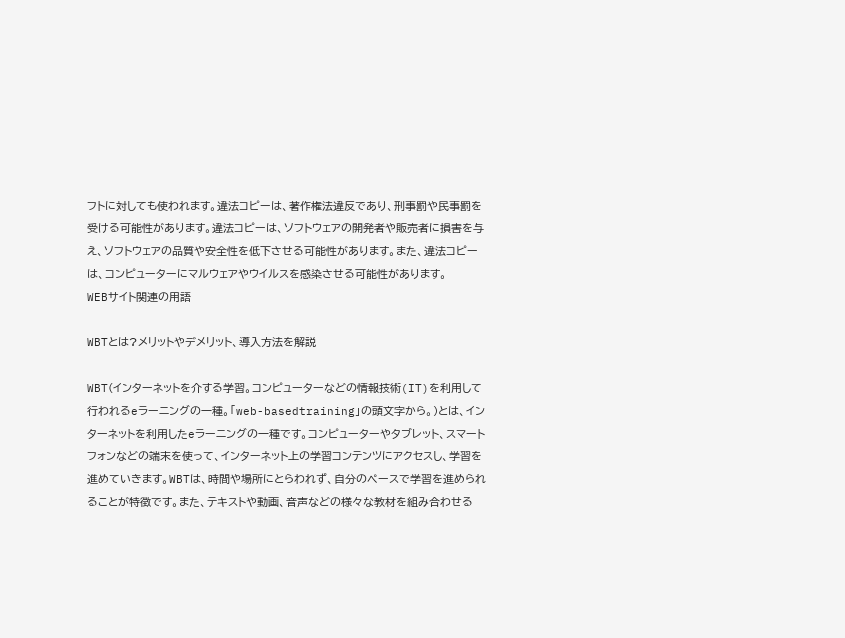フトに対しても使われます。違法コピーは、著作権法違反であり、刑事罰や民事罰を受ける可能性があります。違法コピーは、ソフトウェアの開発者や販売者に損害を与え、ソフトウェアの品質や安全性を低下させる可能性があります。また、違法コピーは、コンピューターにマルウェアやウイルスを感染させる可能性があります。
WEBサイト関連の用語

WBTとは?メリットやデメリット、導入方法を解説

WBT(インターネットを介する学習。コンピューターなどの情報技術(IT)を利用して行われるeラーニングの一種。「web-basedtraining」の頭文字から。)とは、インターネットを利用したeラーニングの一種です。コンピューターやタブレット、スマートフォンなどの端末を使って、インターネット上の学習コンテンツにアクセスし、学習を進めていきます。WBTは、時間や場所にとらわれず、自分のペースで学習を進められることが特徴です。また、テキストや動画、音声などの様々な教材を組み合わせる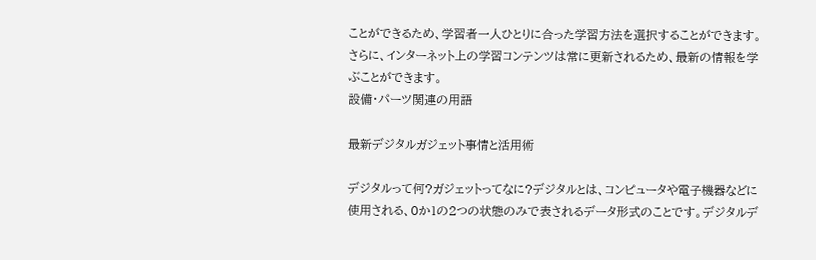ことができるため、学習者一人ひとりに合った学習方法を選択することができます。さらに、インターネット上の学習コンテンツは常に更新されるため、最新の情報を学ぶことができます。
設備・パーツ関連の用語

最新デジタルガジェット事情と活用術

デジタルって何?ガジェットってなに?デジタルとは、コンピュータや電子機器などに使用される、0か1の2つの状態のみで表されるデータ形式のことです。デジタルデ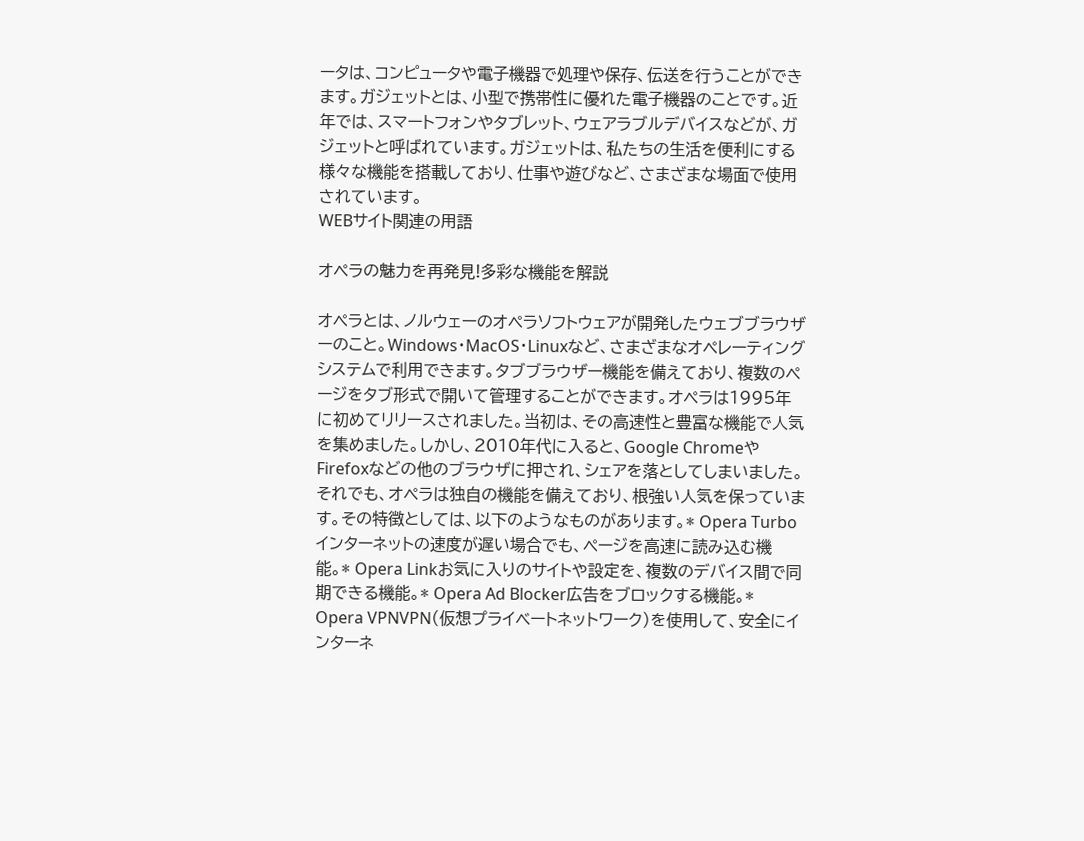ータは、コンピュータや電子機器で処理や保存、伝送を行うことができます。ガジェットとは、小型で携帯性に優れた電子機器のことです。近年では、スマートフォンやタブレット、ウェアラブルデバイスなどが、ガジェットと呼ばれています。ガジェットは、私たちの生活を便利にする様々な機能を搭載しており、仕事や遊びなど、さまざまな場面で使用されています。
WEBサイト関連の用語

オペラの魅力を再発見!多彩な機能を解説

オペラとは、ノルウェーのオペラソフトウェアが開発したウェブブラウザーのこと。Windows・MacOS・Linuxなど、さまざまなオペレーティングシステムで利用できます。タブブラウザー機能を備えており、複数のページをタブ形式で開いて管理することができます。オペラは1995年に初めてリリースされました。当初は、その高速性と豊富な機能で人気を集めました。しかし、2010年代に入ると、Google ChromeやFirefoxなどの他のブラウザに押され、シェアを落としてしまいました。それでも、オペラは独自の機能を備えており、根強い人気を保っています。その特徴としては、以下のようなものがあります。* Opera Turboインターネットの速度が遅い場合でも、ページを高速に読み込む機能。* Opera Linkお気に入りのサイトや設定を、複数のデバイス間で同期できる機能。* Opera Ad Blocker広告をブロックする機能。* Opera VPNVPN(仮想プライベートネットワーク)を使用して、安全にインターネ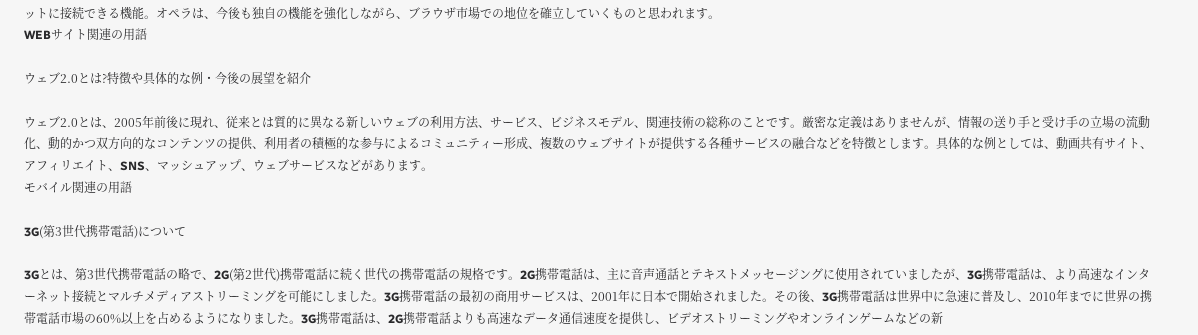ットに接続できる機能。オペラは、今後も独自の機能を強化しながら、ブラウザ市場での地位を確立していくものと思われます。
WEBサイト関連の用語

ウェブ2.0とは?特徴や具体的な例・今後の展望を紹介

ウェブ2.0とは、2005年前後に現れ、従来とは質的に異なる新しいウェブの利用方法、サービス、ビジネスモデル、関連技術の総称のことです。厳密な定義はありませんが、情報の送り手と受け手の立場の流動化、動的かつ双方向的なコンテンツの提供、利用者の積極的な参与によるコミュニティー形成、複数のウェブサイトが提供する各種サービスの融合などを特徴とします。具体的な例としては、動画共有サイト、アフィリエイト、SNS、マッシュアップ、ウェブサービスなどがあります。
モバイル関連の用語

3G(第3世代携帯電話)について

3Gとは、第3世代携帯電話の略で、2G(第2世代)携帯電話に続く世代の携帯電話の規格です。2G携帯電話は、主に音声通話とテキストメッセージングに使用されていましたが、3G携帯電話は、より高速なインターネット接続とマルチメディアストリーミングを可能にしました。3G携帯電話の最初の商用サービスは、2001年に日本で開始されました。その後、3G携帯電話は世界中に急速に普及し、2010年までに世界の携帯電話市場の60%以上を占めるようになりました。3G携帯電話は、2G携帯電話よりも高速なデータ通信速度を提供し、ビデオストリーミングやオンラインゲームなどの新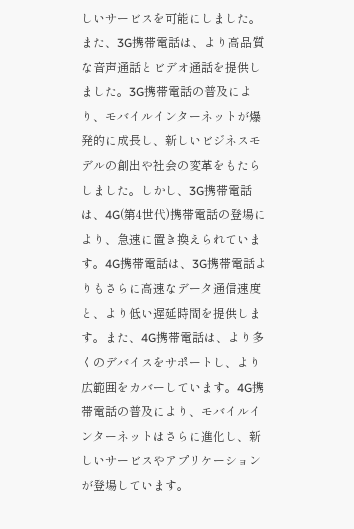しいサービスを可能にしました。また、3G携帯電話は、より高品質な音声通話とビデオ通話を提供しました。3G携帯電話の普及により、モバイルインターネットが爆発的に成長し、新しいビジネスモデルの創出や社会の変革をもたらしました。しかし、3G携帯電話は、4G(第4世代)携帯電話の登場により、急速に置き換えられています。4G携帯電話は、3G携帯電話よりもさらに高速なデータ通信速度と、より低い遅延時間を提供します。また、4G携帯電話は、より多くのデバイスをサポートし、より広範囲をカバーしています。4G携帯電話の普及により、モバイルインターネットはさらに進化し、新しいサービスやアプリケーションが登場しています。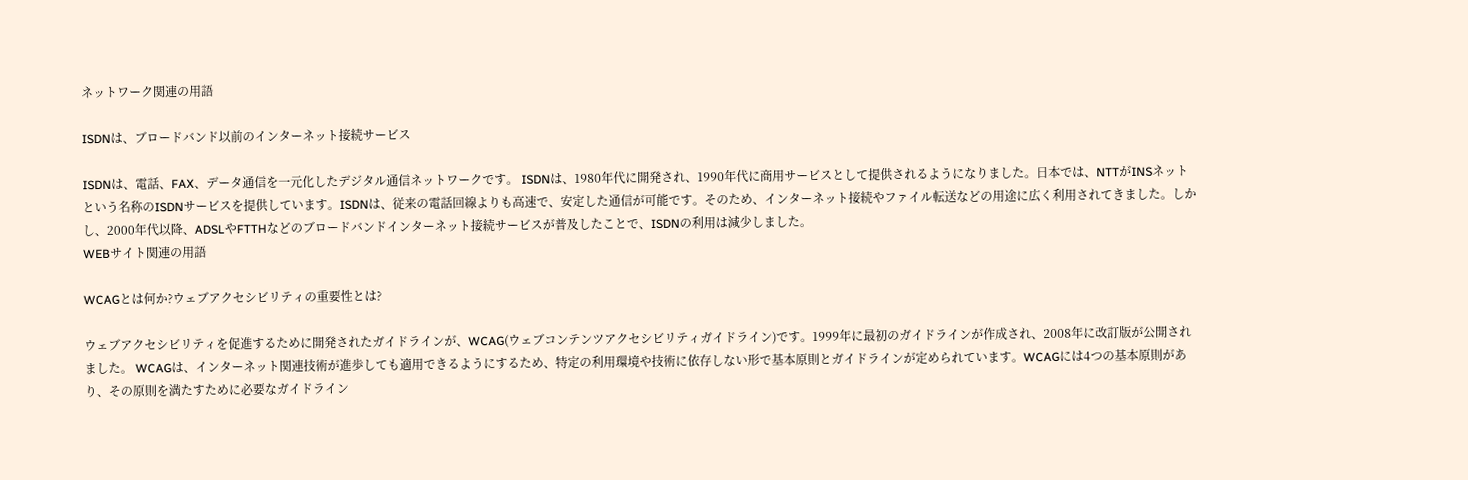ネットワーク関連の用語

ISDNは、ブロードバンド以前のインターネット接続サービス

ISDNは、電話、FAX、データ通信を一元化したデジタル通信ネットワークです。 ISDNは、1980年代に開発され、1990年代に商用サービスとして提供されるようになりました。日本では、NTTがINSネットという名称のISDNサービスを提供しています。ISDNは、従来の電話回線よりも高速で、安定した通信が可能です。そのため、インターネット接続やファイル転送などの用途に広く利用されてきました。しかし、2000年代以降、ADSLやFTTHなどのブロードバンドインターネット接続サービスが普及したことで、ISDNの利用は減少しました。
WEBサイト関連の用語

WCAGとは何か?ウェブアクセシビリティの重要性とは?

ウェブアクセシビリティを促進するために開発されたガイドラインが、WCAG(ウェブコンテンツアクセシビリティガイドライン)です。1999年に最初のガイドラインが作成され、2008年に改訂版が公開されました。 WCAGは、インターネット関連技術が進歩しても適用できるようにするため、特定の利用環境や技術に依存しない形で基本原則とガイドラインが定められています。WCAGには4つの基本原則があり、その原則を満たすために必要なガイドライン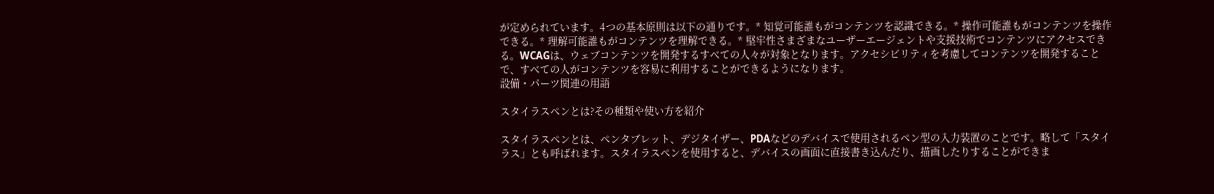が定められています。4つの基本原則は以下の通りです。* 知覚可能誰もがコンテンツを認識できる。* 操作可能誰もがコンテンツを操作できる。* 理解可能誰もがコンテンツを理解できる。* 堅牢性さまざまなユーザーエージェントや支援技術でコンテンツにアクセスできる。WCAGは、ウェブコンテンツを開発するすべての人々が対象となります。アクセシビリティを考慮してコンテンツを開発することで、すべての人がコンテンツを容易に利用することができるようになります。
設備・パーツ関連の用語

スタイラスペンとは?その種類や使い方を紹介

スタイラスペンとは、ペンタブレット、デジタイザー、PDAなどのデバイスで使用されるペン型の入力装置のことです。略して「スタイラス」とも呼ばれます。スタイラスペンを使用すると、デバイスの画面に直接書き込んだり、描画したりすることができま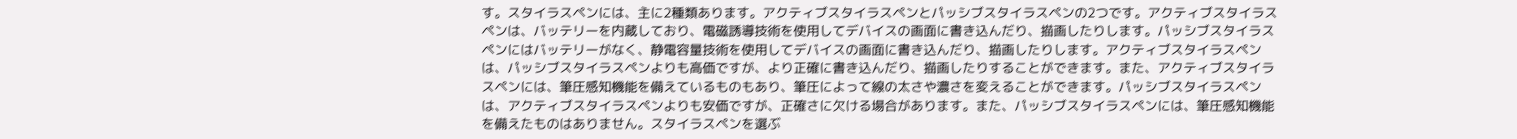す。スタイラスペンには、主に2種類あります。アクティブスタイラスペンとパッシブスタイラスペンの2つです。アクティブスタイラスペンは、バッテリーを内蔵しており、電磁誘導技術を使用してデバイスの画面に書き込んだり、描画したりします。パッシブスタイラスペンにはバッテリーがなく、静電容量技術を使用してデバイスの画面に書き込んだり、描画したりします。アクティブスタイラスペンは、パッシブスタイラスペンよりも高価ですが、より正確に書き込んだり、描画したりすることができます。また、アクティブスタイラスペンには、筆圧感知機能を備えているものもあり、筆圧によって線の太さや濃さを変えることができます。パッシブスタイラスペンは、アクティブスタイラスペンよりも安価ですが、正確さに欠ける場合があります。また、パッシブスタイラスペンには、筆圧感知機能を備えたものはありません。スタイラスペンを選ぶ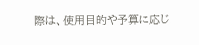際は、使用目的や予算に応じ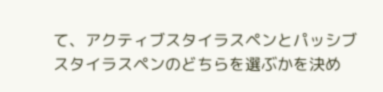て、アクティブスタイラスペンとパッシブスタイラスペンのどちらを選ぶかを決め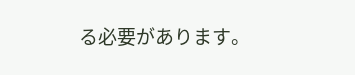る必要があります。